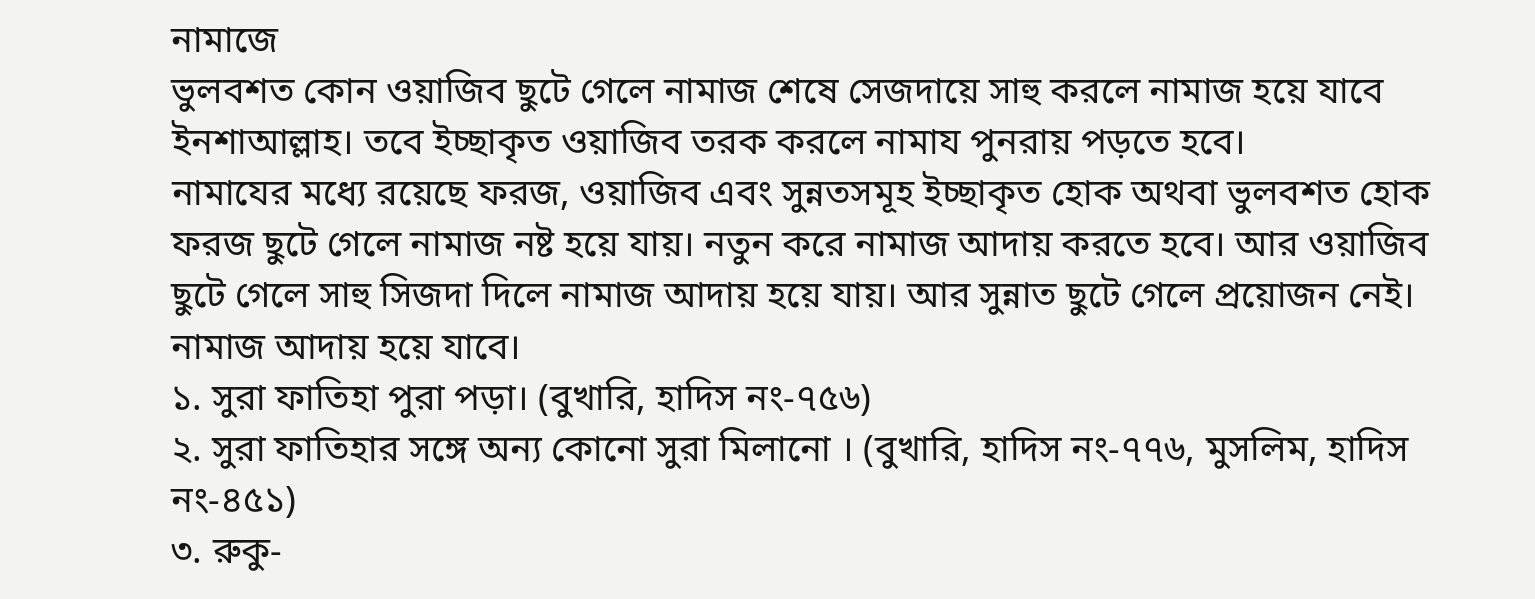নামাজে
ভুলবশত কোন ওয়াজিব ছুটে গেলে নামাজ শেষে সেজদায়ে সাহু করলে নামাজ হয়ে যাবে ইনশাআল্লাহ। তবে ইচ্ছাকৃত ওয়াজিব তরক করলে নামায পুনরায় পড়তে হবে।
নামাযের মধ্যে রয়েছে ফরজ, ওয়াজিব এবং সুন্নতসমূহ ইচ্ছাকৃত হোক অথবা ভুলবশত হোক ফরজ ছুটে গেলে নামাজ নষ্ট হয়ে যায়। নতুন করে নামাজ আদায় করতে হবে। আর ওয়াজিব ছুটে গেলে সাহু সিজদা দিলে নামাজ আদায় হয়ে যায়। আর সুন্নাত ছুটে গেলে প্রয়োজন নেই। নামাজ আদায় হয়ে যাবে।
১. সুরা ফাতিহা পুরা পড়া। (বুখারি, হাদিস নং-৭৫৬)
২. সুরা ফাতিহার সঙ্গে অন্য কোনো সুরা মিলানো । (বুখারি, হাদিস নং-৭৭৬, মুসলিম, হাদিস নং-৪৫১)
৩. রুকু-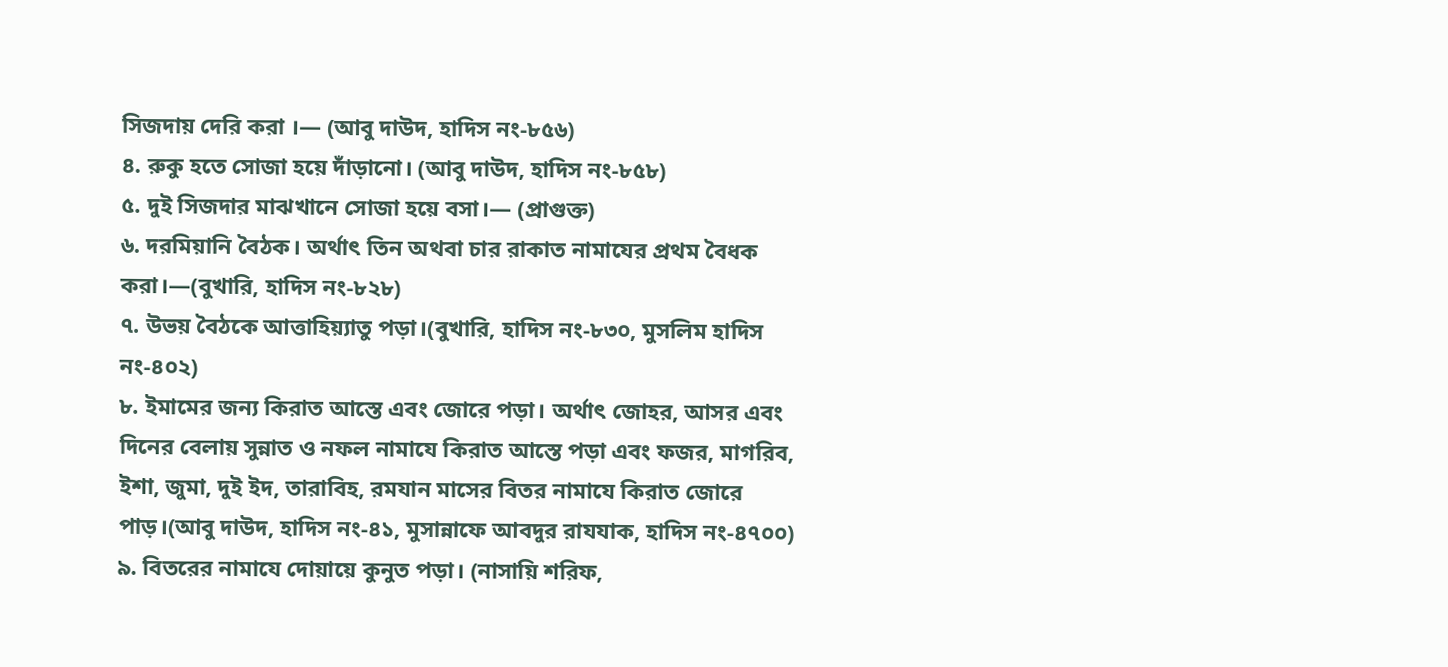সিজদায় দেরি করা ।— (আবু দাউদ, হাদিস নং-৮৫৬)
৪. রুকু হতে সোজা হয়ে দাঁড়ানো। (আবু দাউদ, হাদিস নং-৮৫৮)
৫. দুই সিজদার মাঝখানে সোজা হয়ে বসা।— (প্রাগুক্ত)
৬. দরমিয়ানি বৈঠক। অর্থাৎ তিন অথবা চার রাকাত নামাযের প্রথম বৈধক করা।—(বুখারি, হাদিস নং-৮২৮)
৭. উভয় বৈঠকে আত্তাহিয়্যাতু পড়া।(বুখারি, হাদিস নং-৮৩০, মুসলিম হাদিস নং-৪০২)
৮. ইমামের জন্য কিরাত আস্তে এবং জোরে পড়া। অর্থাৎ জোহর, আসর এবং দিনের বেলায় সুন্নাত ও নফল নামাযে কিরাত আস্তে পড়া এবং ফজর, মাগরিব, ইশা, জুমা, দুই ইদ, তারাবিহ, রমযান মাসের বিতর নামাযে কিরাত জোরে পাড়।(আবু দাউদ, হাদিস নং-৪১, মুসান্নাফে আবদুর রাযযাক, হাদিস নং-৪৭০০)
৯. বিতরের নামাযে দোয়ায়ে কুনুত পড়া। (নাসায়ি শরিফ,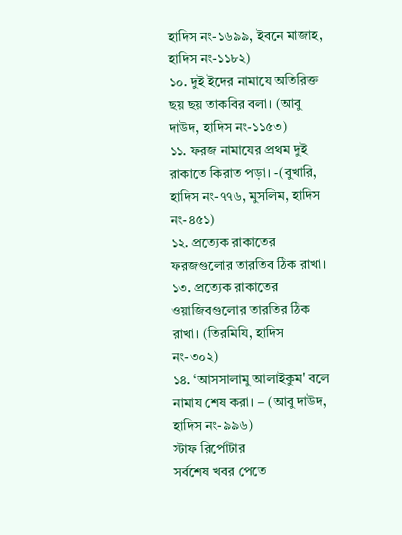হাদিস নং-১৬৯৯, ইবনে মাজাহ, হাদিস নং-১১৮২)
১০. দুই ইদের নামাযে অতিরিক্ত ছয় ছয় তাকবির বলা। (আবু দাউদ, হাদিস নং-১১৫৩)
১১. ফরজ নামাযের প্রথম দুই রাকাতে কিরাত পড়া। -(বুখারি, হাদিস নং-৭৭৬, মুসলিম, হাদিস নং-৪৫১)
১২. প্রত্যেক রাকাতের ফরজগুলোর তারতিব ঠিক রাখা। ১৩. প্রত্যেক রাকাতের ওয়াজিবগুলোর তারতির ঠিক রাখা। (তিরমিযি, হাদিস নং-৩০২)
১৪. ‘আসসালামু আলাইকুম' বলে নামায শেষ করা। – (আবু দাউদ, হাদিস নং-৯৯৬)
স্টাফ রির্পোটার
সর্বশেষ খবর পেতে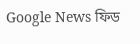Google News ফিড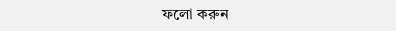ফলো করুন